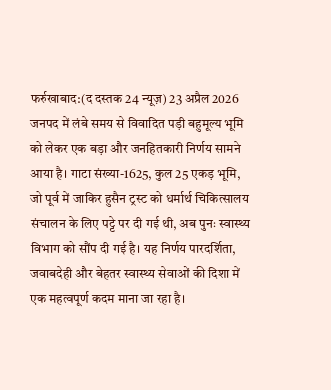फर्रुखाबाद:(द दस्तक 24 न्यूज़) 23 अप्रैल 2026 जनपद में लंबे समय से विवादित पड़ी बहुमूल्य भूमि को लेकर एक बड़ा और जनहितकारी निर्णय सामने आया है। गाटा संख्या-1625, कुल 25 एकड़ भूमि, जो पूर्व में जाकिर हुसैन ट्रस्ट को धर्मार्थ चिकित्सालय संचालन के लिए पट्टे पर दी गई थी, अब पुनः स्वास्थ्य विभाग को सौंप दी गई है। यह निर्णय पारदर्शिता, जवाबदेही और बेहतर स्वास्थ्य सेवाओं की दिशा में एक महत्वपूर्ण कदम माना जा रहा है।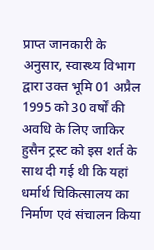प्राप्त जानकारी के अनुसार, स्वास्थ्य विभाग द्वारा उक्त भूमि 01 अप्रैल 1995 को 30 वर्षों की अवधि के लिए जाकिर हुसैन ट्रस्ट को इस शर्त के साथ दी गई थी कि यहां धर्मार्थ चिकित्सालय का निर्माण एवं संचालन किया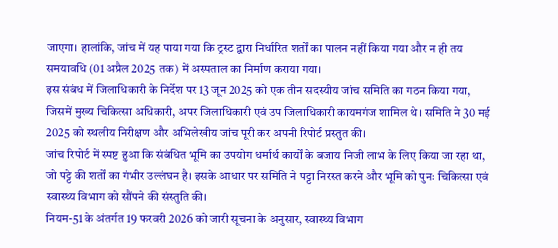जाएगा। हालांकि, जांच में यह पाया गया कि ट्रस्ट द्वारा निर्धारित शर्तों का पालन नहीं किया गया और न ही तय समयावधि (01 अप्रैल 2025 तक) में अस्पताल का निर्माण कराया गया।
इस संबंध में जिलाधिकारी के निर्देश पर 13 जून 2025 को एक तीन सदस्यीय जांच समिति का गठन किया गया, जिसमें मुख्य चिकित्सा अधिकारी, अपर जिलाधिकारी एवं उप जिलाधिकारी कायमगंज शामिल थे। समिति ने 30 मई 2025 को स्थलीय निरीक्षण और अभिलेखीय जांच पूरी कर अपनी रिपोर्ट प्रस्तुत की।
जांच रिपोर्ट में स्पष्ट हुआ कि संबंधित भूमि का उपयोग धर्मार्थ कार्यों के बजाय निजी लाभ के लिए किया जा रहा था, जो पट्टे की शर्तों का गंभीर उल्लंघन है। इसके आधार पर समिति ने पट्टा निरस्त करने और भूमि को पुनः चिकित्सा एवं स्वास्थ्य विभाग को सौंपने की संस्तुति की।
नियम-51 के अंतर्गत 19 फरवरी 2026 को जारी सूचना के अनुसार, स्वास्थ्य विभाग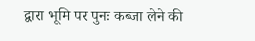द्वारा भूमि पर पुनः कब्जा लेने की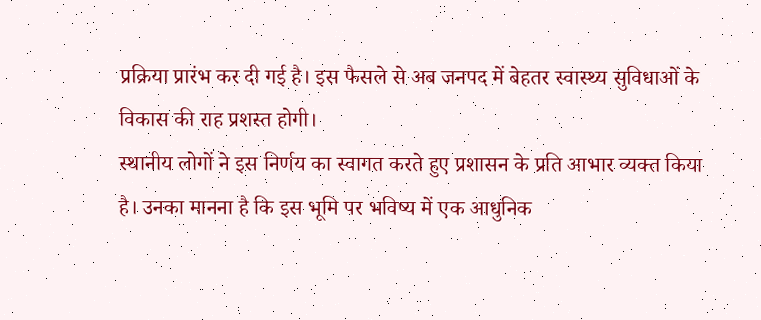प्रक्रिया प्रारंभ कर दी गई है। इस फैसले से अब जनपद में बेहतर स्वास्थ्य सुविधाओं के विकास की राह प्रशस्त होगी।
स्थानीय लोगों ने इस निर्णय का स्वागत करते हुए प्रशासन के प्रति आभार व्यक्त किया है। उनका मानना है कि इस भूमि पर भविष्य में एक आधुनिक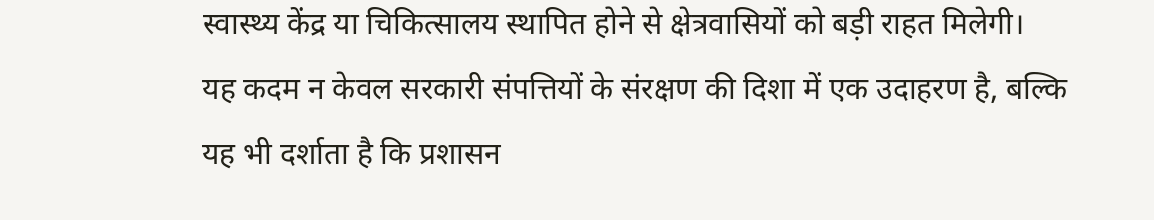स्वास्थ्य केंद्र या चिकित्सालय स्थापित होने से क्षेत्रवासियों को बड़ी राहत मिलेगी।
यह कदम न केवल सरकारी संपत्तियों के संरक्षण की दिशा में एक उदाहरण है, बल्कि यह भी दर्शाता है कि प्रशासन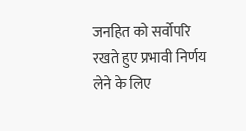जनहित को सर्वोपरि रखते हुए प्रभावी निर्णय लेने के लिए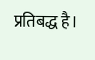प्रतिबद्ध है।